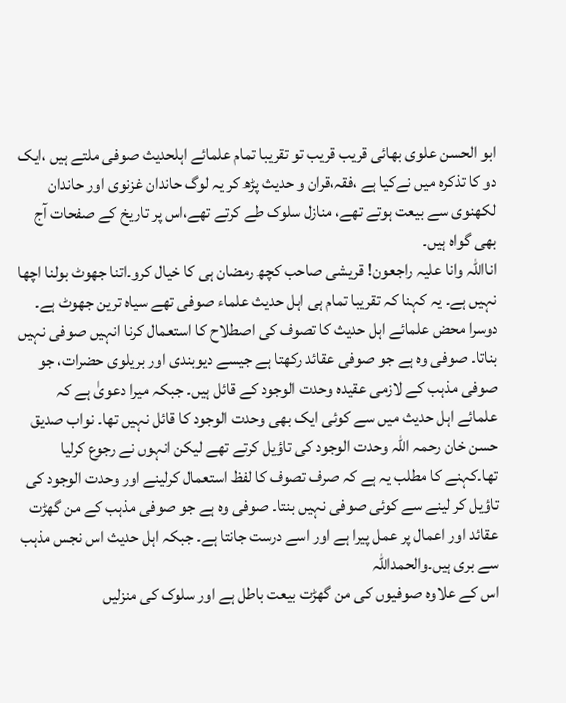ابو الحسن علوی بھائی قریب قریب تو تقریبا تمام علمائے اہلحدیث صوفی ملتے ہیں ،ایک دو کا تذکرہ میں نےکیا ہے ،فقہ،قران و حدیث پڑھ کر یہ لوگ حاندان غزنوی اور حاندان لکھنوی سے بیعت ہوتے تھے، منازل سلوک طے کرتے تھے،اس پر تاریخ کے صفحات آج بھی گواہ ہیں۔
انااللہ وانا علیہ راجعون! قریشی صاحب کچھ رمضان ہی کا خیال کرو۔اتنا جھوٹ بولنا اچھا نہیں ہے۔ یہ کہنا کہ تقریبا تمام ہی اہل حدیث علماء صوفی تھے سیاہ ترین جھوٹ ہے۔ دوسرا محض علمائے اہل حدیث کا تصوف کی اصطلاح کا استعمال کرنا انہیں صوفی نہیں بناتا۔ صوفی وہ ہے جو صوفی عقائد رکھتا ہے جیسے دیوبندی اور بریلوی حضرات، جو صوفی مذہب کے لازمی عقیدہ وحدت الوجود کے قائل ہیں۔ جبکہ میرا دعویٰ ہے کہ علمائے اہل حدیث میں سے کوئی ایک بھی وحدت الوجود کا قائل نہیں تھا۔ نواب صدیق حسن خان رحمہ اللہ وحدت الوجود کی تاؤیل کرتے تھے لیکن انہوں نے رجوع کرلیا تھا۔کہنے کا مطلب یہ ہے کہ صرف تصوف کا لفظ استعمال کرلینے اور وحدت الوجود کی تاؤیل کر لینے سے کوئی صوفی نہیں بنتا۔ صوفی وہ ہے جو صوفی مذہب کے من گھڑت عقائد اور اعمال پر عمل پیرا ہے اور اسے درست جانتا ہے۔ جبکہ اہل حدیث اس نجس مذہب سے بری ہیں۔والحمداللہ
اس کے علاوہ صوفیوں کی من گھڑت بیعت باطل ہے اور سلوک کی منزلیں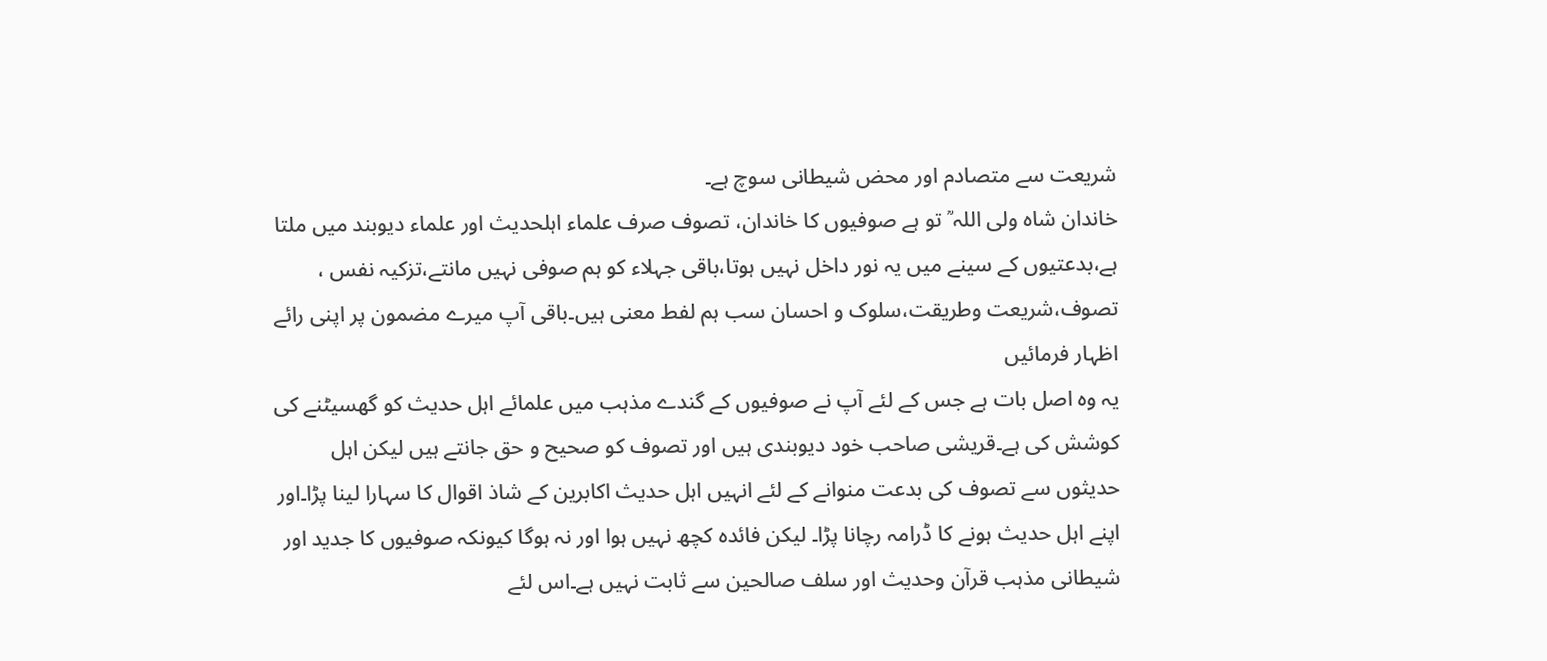شریعت سے متصادم اور محض شیطانی سوچ ہے۔
خاندان شاہ ولی اللہ ؒ تو ہے صوفیوں کا خاندان، تصوف صرف علماء اہلحدیث اور علماء دیوبند میں ملتا ہے،بدعتیوں کے سینے میں یہ نور داخل نہیں ہوتا،باقی جہلاء کو ہم صوفی نہیں مانتے،تزکیہ نفس ، تصوف،شریعت وطریقت،سلوک و احسان سب ہم لفط معنی ہیں۔باقی آپ میرے مضمون پر اپنی رائے اظہار فرمائیں
یہ وہ اصل بات ہے جس کے لئے آپ نے صوفیوں کے گندے مذہب میں علمائے اہل حدیث کو گھسیٹنے کی کوشش کی ہے۔قریشی صاحب خود دیوبندی ہیں اور تصوف کو صحیح و حق جانتے ہیں لیکن اہل حدیثوں سے تصوف کی بدعت منوانے کے لئے انہیں اہل حدیث اکابرین کے شاذ اقوال کا سہارا لینا پڑا۔اور اپنے اہل حدیث ہونے کا ڈرامہ رچانا پڑا۔ لیکن فائدہ کچھ نہیں ہوا اور نہ ہوگا کیونکہ صوفیوں کا جدید اور شیطانی مذہب قرآن وحدیث اور سلف صالحین سے ثابت نہیں ہے۔اس لئے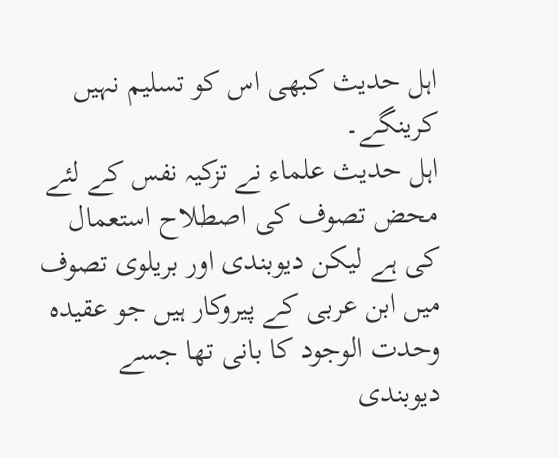اہل حدیث کبھی اس کو تسلیم نہیں کرینگے۔
اہل حدیث علماء نے تزکیہ نفس کے لئے محض تصوف کی اصطلاح استعمال کی ہے لیکن دیوبندی اور بریلوی تصوف میں ابن عربی کے پیروکار ہیں جو عقیدہ وحدت الوجود کا بانی تھا جسے دیوبندی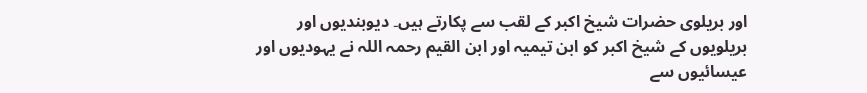اور بریلوی حضرات شیخ اکبر کے لقب سے پکارتے ہیں۔ دیوبندیوں اور بریلویوں کے شیخ اکبر کو ابن تیمیہ اور ابن القیم رحمہ اللہ نے یہودیوں اور عیسائیوں سے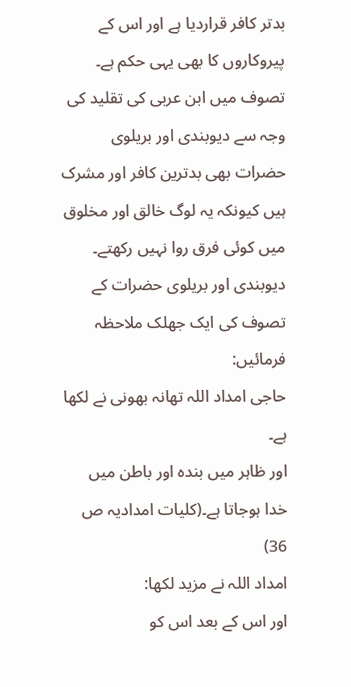بدتر کافر قراردیا ہے اور اس کے پیروکاروں کا بھی یہی حکم ہے۔ تصوف میں ابن عربی کی تقلید کی وجہ سے دیوبندی اور بریلوی حضرات بھی بدترین کافر اور مشرک ہیں کیونکہ یہ لوگ خالق اور مخلوق میں کوئی فرق روا نہیں رکھتے۔ دیوبندی اور بریلوی حضرات کے تصوف کی ایک جھلک ملاحظہ فرمائیں:
حاجی امداد اللہ تھانہ بھونی نے لکھا ہے۔
اور ظاہر میں بندہ اور باطن میں خدا ہوجاتا ہے۔(کلیات امدادیہ ص 36)
امداد اللہ نے مزید لکھا:
اور اس کے بعد اس کو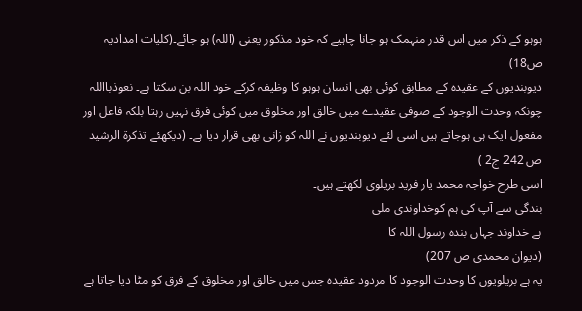ہوہو کے ذکر میں اس قدر منہمک ہو جانا چاہیے کہ خود مذکور یعنی (اللہ) ہو جائے۔(کلیات امدادیہ ص18)
دیوبندیوں کے عقیدہ کے مطابق کوئی بھی انسان ہوہو کا وظیفہ کرکے خود اللہ بن سکتا ہے۔ نعوذبااللہ
چونکہ وحدت الوجود کے صوفی عقیدے میں خالق اور مخلوق میں کوئی فرق نہیں رہتا بلکہ فاعل اور مفعول ایک ہی ہوجاتے ہیں اسی لئے دیوبندیوں نے اللہ کو زانی بھی قرار دیا ہے۔ (دیکھئے تذکرۃ الرشید ص 242 ج2 )
اسی طرح خواجہ محمد یار فرید بریلوی لکھتے ہیں۔
بندگی سے آپ کی ہم کوخداوندی ملی
ہے خداوند جہاں بندہ رسول اللہ کا
(دیوان محمدی ص 207)
یہ ہے بریلویوں کا وحدت الوجود کا مردود عقیدہ جس میں خالق اور مخلوق کے فرق کو مٹا دیا جاتا ہے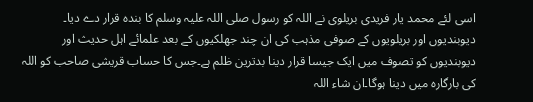اسی لئے محمد یار فریدی بریلوی نے اللہ کو رسول صلی اللہ علیہ وسلم کا بندہ قرار دے دیا۔
دیوبندیوں اور بریلویوں کے صوفی مذہب کی ان چند جھلکیوں کے بعد علمائے اہل حدیث اور دیوبندیوں کو تصوف میں ایک جیسا قرار دینا بدترین ظلم ہے۔جس کا حساب قریشی صاحب کو اللہ کی بارگارہ میں دینا ہوگا۔ان شاء اللہ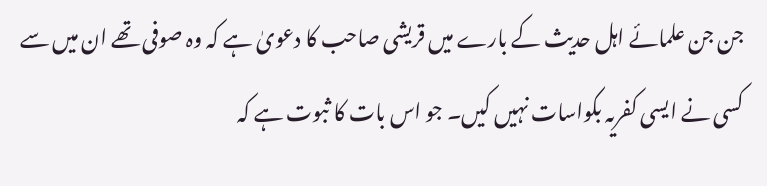جن جن علمائے اہل حدیث کے بارے میں قریشی صاحب کا دعویٰ ہے کہ وہ صوفی تھے ان میں سے کسی نے ایسی کفریہ بکواسات نہیں کیں۔ جو اس بات کا ثبوت ہے کہ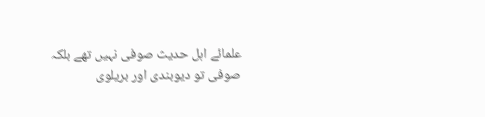علمائے اہل حدیث صوفی نہیں تھے بلکہ صوفی تو دیوبندی اور بریلوی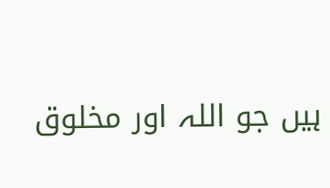ہیں جو اللہ اور مخلوق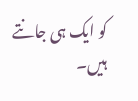کو ایک ہی جانتے ہیں۔